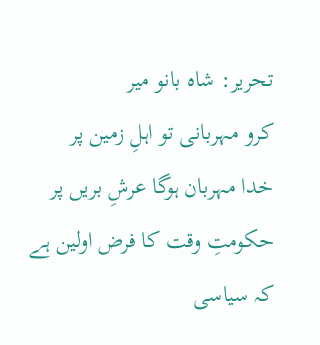تحریر: شاہ بانو میر
کرو مہربانی تو اہلِ زمین پر
خدا مہربان ہوگا عرشِ بریں پر
حکومتِ وقت کا فرض اولین ہے کہ سیاسی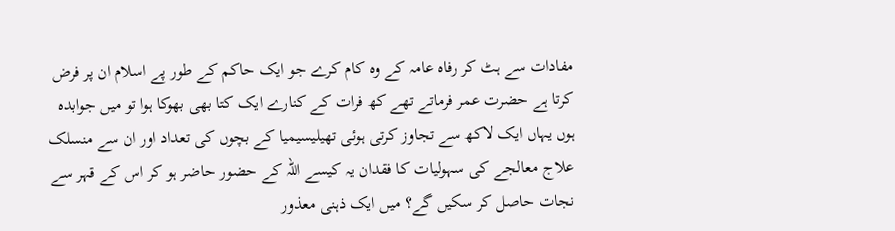مفادات سے ہٹ کر رفاہ عامہ کے وہ کام کرے جو ایک حاکم کے طور پے اسلام ان پر فرض کرتا ہے حضرت عمر فرماتے تھے کھ فرات کے کنارے ایک کتا بھی بھوکا ہوا تو میں جوابدہ ہوں یہاں ایک لاکھ سے تجاوز کرتی ہوئی تھیلیسیمیا کے بچوں کی تعداد اور ان سے منسلک علاج معالجے کی سہولیات کا فقدان یہ کیسے اللہ کے حضور حاضر ہو کر اس کے قہر سے نجات حاصل کر سکیں گے؟ میں ایک ذہنی معذور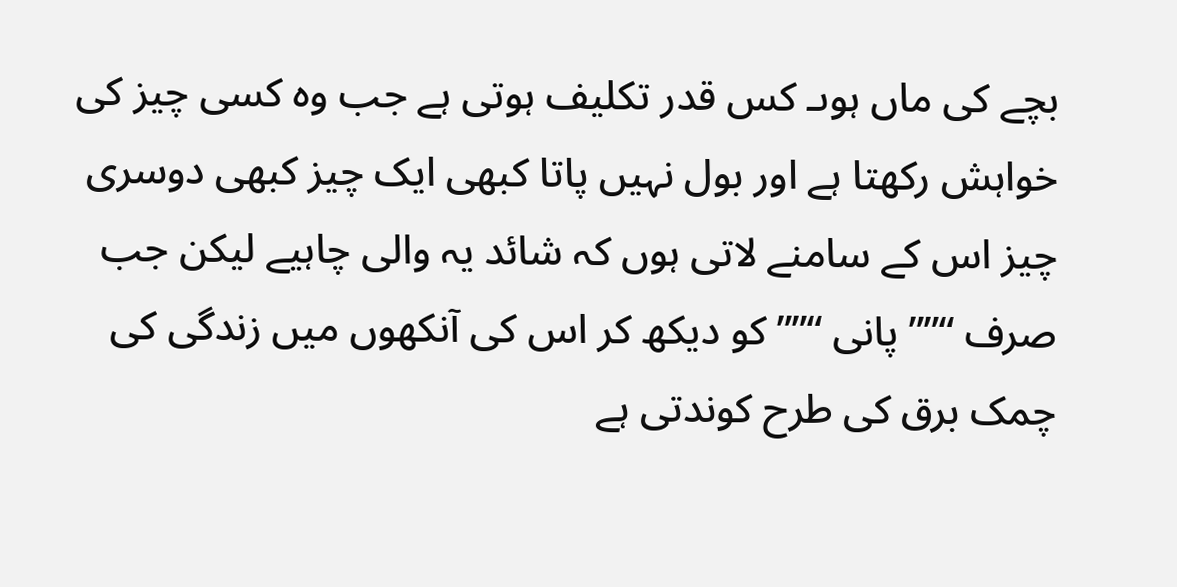بچے کی ماں ہوںـ کس قدر تکلیف ہوتی ہے جب وہ کسی چیز کی خواہش رکھتا ہے اور بول نہیں پاتا کبھی ایک چیز کبھی دوسری چیز اس کے سامنے لاتی ہوں کہ شائد یہ والی چاہیے لیکن جب صرف “”” پانی “”” کو دیکھ کر اس کی آنکھوں میں زندگی کی چمک برق کی طرح کوندتی ہے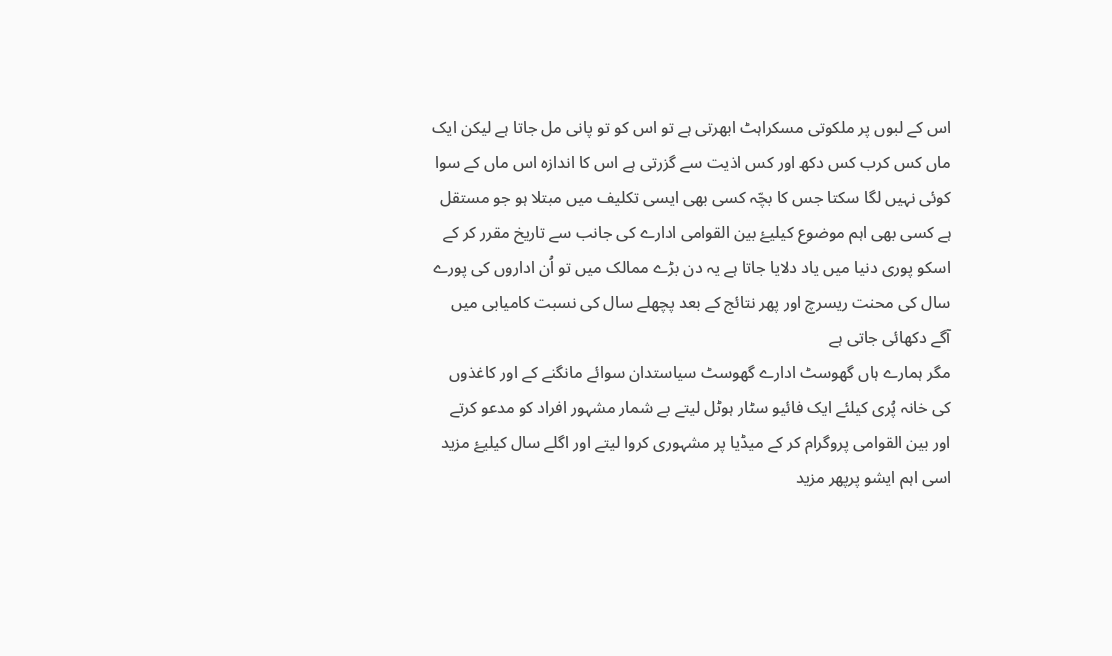اس کے لبوں پر ملکوتی مسکراہٹ ابھرتی ہے تو اس کو تو پانی مل جاتا ہے لیکن ایک ماں کس کرب کس دکھ اور کس اذیت سے گزرتی ہے اس کا اندازہ اس ماں کے سوا کوئی نہیں لگا سکتا جس کا بچّہ کسی بھی ایسی تکلیف میں مبتلا ہو جو مستقل ہے کسی بھی اہم موضوع کیلیۓ بین القوامی ادارے کی جانب سے تاریخ مقرر کر کے اسکو پوری دنیا میں یاد دلایا جاتا ہے یہ دن بڑے ممالک میں تو اُن اداروں کی پورے سال کی محنت ریسرچ اور پھر نتائج کے بعد پچھلے سال کی نسبت کامیابی میں آگے دکھائی جاتی ہے
مگر ہمارے ہاں گھوسٹ ادارے گھوسٹ سیاستدان سوائے مانگنے کے اور کاغذوں کی خانہ پُری کیلئے ایک فائیو سٹار ہوٹل لیتے بے شمار مشہور افراد کو مدعو کرتے اور بین القوامی پروگرام کر کے میڈیا پر مشہوری کروا لیتے اور اگلے سال کیلیۓ مزید اسی اہم ایشو پرپھر مزید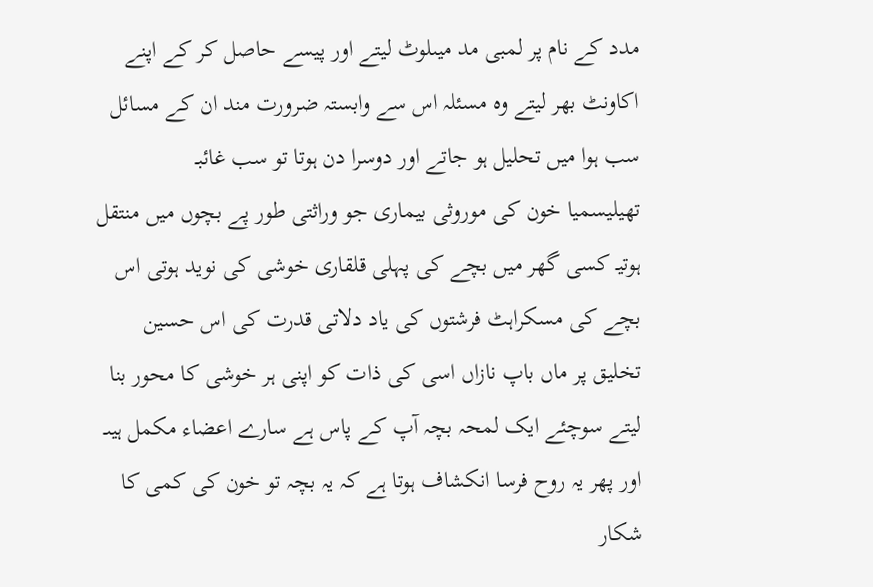مدد کے نام پر لمبی مد میںلوٹ لیتے اور پیسے حاصل کر کے اپنے اکاونٹ بھر لیتے وہ مسئلہ اس سے وابستہ ضرورت مند ان کے مسائل سب ہوا میں تحلیل ہو جاتے اور دوسرا دن ہوتا تو سب غائبـ
تھیلیسمیا خون کی موروثی بیماری جو وراثتی طور پے بچوں میں منتقل ہوتیـ کسی گھر میں بچے کی پہلی قلقاری خوشی کی نوید ہوتی اس بچے کی مسکراہٹ فرشتوں کی یاد دلاتی قدرت کی اس حسین تخلیق پر ماں باپ نازاں اسی کی ذات کو اپنی ہر خوشی کا محور بنا لیتے سوچئے ایک لمحہ بچہ آپ کے پاس ہے سارے اعضاء مکمل ہیںـ اور پھر یہ روح فرسا انکشاف ہوتا ہے کہ یہ بچہ تو خون کی کمی کا شکار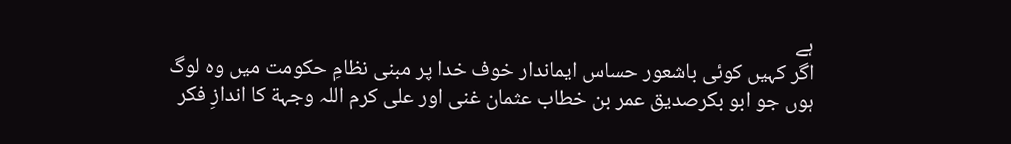ہے
اگر کہیں کوئی باشعور حساس ایماندار خوف خدا پر مبنی نظامِ حکومت میں وہ لوگ ہوں جو ابو بکرصدیق عمر بن خطاب عثمان غنی اور علی کرم اللہ وجہة کا اندازِ فکر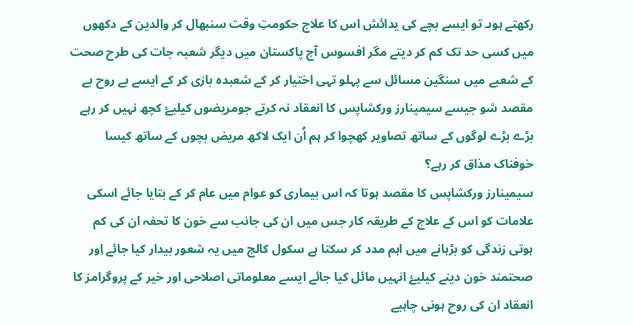رکھتے ہوںـ تو ایسے بچے کی یدائش اس کا علاج حکومتِ وقت سنبھال کر والدین کے دکھوں میں کسی حد تک کم کر دیتے مگر افسوس آج پاکستان میں دیگر شعبہ جات کی طرح صحت کے شعبے میں سنگین مسائل سے پہلو تہی اختیار کر کے شعبدہ بازی کر کے ایسے بے روح بے مقصد شو جیسے سیمینارز ورکشاپس کا انعقاد نہ کرتے جومریضوں کیلیۓ کچھ نہیں کر رہے بڑے بڑے لوگوں کے ساتھ تصاویر کھچوا کر ہم اُن ایک لاکھ مریض بچوں کے ساتھ کیسا خوفناک مذاق کر رہے؟
سیمینارز ورکشاپس کا مقصد ہوتا کہ اس بیماری کو عوام میں عام کر کے بتایا جائے اسکی علامات کو اس کے علاج کے طریقہ کار جس میں ان کی جانب سے خون کا تحفہ ان کی کم ہوتی زندگی کو بڑہانے میں اہم مدد کر سکتا ہے سکول کالج میں یہ شعور بیدار کیا جائے اِور صحتمند خون دینے کیلیۓ انہیں مائل کیا جائے ایسے معلوماتی اصلاحی اور خیر کے پروگرامز کا انعقاد ان کی روح ہونی چاہیے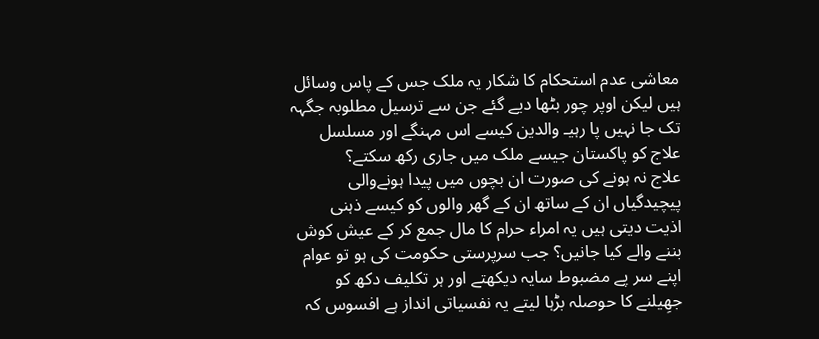معاشی عدم استحکام کا شکار یہ ملک جس کے پاس وسائل ہیں لیکن اوپر چور بٹھا دیے گئے جن سے ترسیل مطلوبہ جگہہ تک جا نہیں پا رہیـ والدین کیسے اس مہنگے اور مسلسل علاج کو پاکستان جیسے ملک میں جاری رکھ سکتے؟
علاج نہ ہونے کی صورت ان بچوں میں پیدا ہونےوالی پیچیدگیاں ان کے ساتھ ان کے گھر والوں کو کیسے ذہنی اذیت دیتی ہیں یہ امراء حرام کا مال جمع کر کے عیش کوش بننے والے کیا جانیں؟ جب سرپرستی حکومت کی ہو تو عوام اپنے سر پے مضبوط سایہ دیکھتے اور ہر تکلیف دکھ کو جھِیلنے کا حوصلہ بڑہا لیتے یہ نفسیاتی انداز ہے افسوس کہ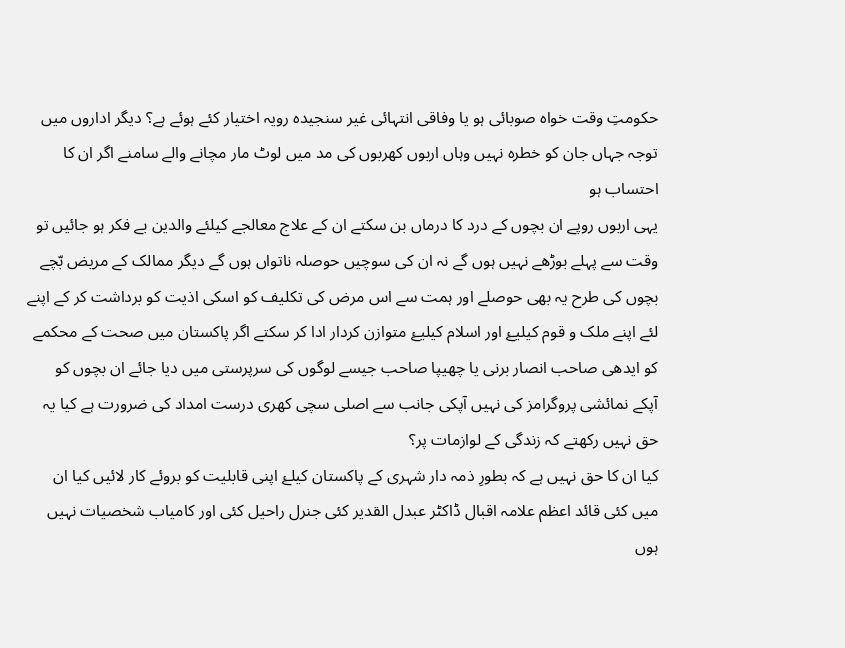حکومتِ وقت خواہ صوبائی ہو یا وفاقی انتہائی غیر سنجیدہ رویہ اختیار کئے ہوئے ہے؟ دیگر اداروں میں توجہ جہاں جان کو خطرہ نہیں وہاں اربوں کھربوں کی مد میں لوٹ مار مچانے والے سامنے اگر ان کا احتساب ہو
یہی اربوں روپے ان بچوں کے درد کا درماں بن سکتے ان کے علاج معالجے کیلئے والدین بے فکر ہو جائیں تو وقت سے پہلے بوڑھے نہیں ہوں گے نہ ان کی سوچیں حوصلہ ناتواں ہوں گے دیگر ممالک کے مریض بّچے بچوں کی طرح یہ بھی حوصلے اور ہمت سے اس مرض کی تکلیف کو اسکی اذیت کو برداشت کر کے اپنے لئے اپنے ملک و قوم کیلیۓ اور اسلام کیلیۓ متوازن کردار ادا کر سکتے اگر پاکستان میں صحت کے محکمے کو ایدھی صاحب انصار برنی یا چھیپا صاحب جیسے لوگوں کی سرپرستی میں دیا جائے ان بچوں کو آپکے نمائشی پروگرامز کی نہیں آپکی جانب سے اصلی سچی کھری درست امداد کی ضرورت ہے کیا یہ حق نہیں رکھتے کہ زندگی کے لوازمات پر؟
کیا ان کا حق نہیں ہے کہ بطورِ ذمہ دار شہری کے پاکستان کیلۓ اپنی قابلیت کو بروئے کار لائیں کیا ان میں کئی قائد اعظم علامہ اقبال ڈاکٹر عبدل القدیر کئی جنرل راحیل کئی اور کامیاب شخصیات نہیں ہوں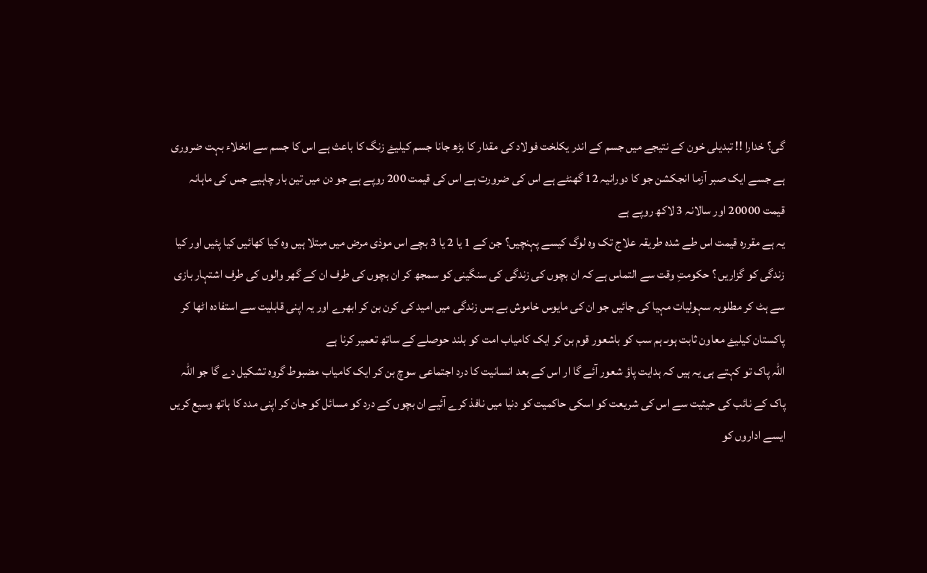گی؟ خدارا !! تبدیلی خون کے نتیجے میں جسم کے اندر یکلخت فولاد کی مقدار کا بڑھ جانا جسم کیلیۓ زنگ کا باعث ہے اس کا جسم سے انخلاء بہت ضروری ہے جسے ایک صبر آزما انجکشن جو کا دورانیہ 12 گھنٹے ہے اس کی ضرورت ہے اس کی قیمت 200 روپے ہے جو دن میں تین بار چاہیے جس کی ماہانہ قیمت 20000 اور سالانہ 3 لاکھ روپے ہے
یہ ہے مقررہ قیمت اس طے شدہ طریقہ علاج تک وہ لوگ کیسے پہنچیں؟ جن کے 1 یا 2 یا 3 بچے اس موذی مرض میں مبتلا ہیں وہ کیا کھائیں کیا پئیں اور کیا زندگی کو گزاریں ؟ حکومتِ وقت سے التماس ہے کہ ان بچوں کی زندگی کی سنگینی کو سمجھ کر ان بچوں کی طرف ان کے گھر والوں کی طرف اشتہار بازی سے ہٹ کر مطلوبہ سہولیات مہیا کی جائیں جو ان کی مایوس خاموش بے بس زندگی میں امید کی کرن بن کر ابھرے اور یہ اپنی قابلیت سے استفادہ اٹھا کر پاکستان کیلیۓ معاون ثابت ہوںـ ہم سب کو باشعور قوم بن کر ایک کامیاب امت کو بلند حوصلے کے ساتھ تعمیر کرنا ہے
اللہ پاک تو کہتے ہی یہ ہیں کہ ہدایت پاؤ شعور آئے گا ار اس کے بعد انسانیت کا درد اجتماعی سوچ بن کر ایک کامیاب مضبوط گروہ تشکیل دے گا جو اللہ پاک کے نائب کی حیثیت سے اس کی شریعت کو اسکی حاکمیت کو دنیا میں نافذ کرے آئیے ان بچوں کے درد کو مسائل کو جان کر اپنی مدد کا ہاتھ وسیع کریں ایسے اداروں کو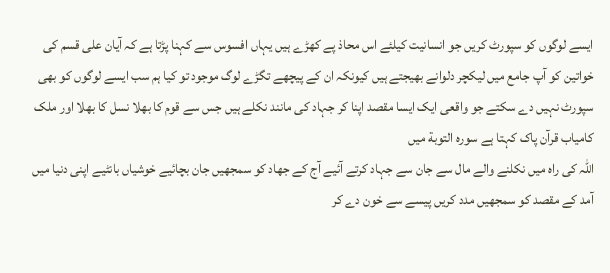ایسے لوگوں کو سپورٹ کریں جو انسانیت کیلئے اس محاذ پے کھڑے ہیں یہاں افسوس سے کہنا پڑتا ہے کہ آیان علی قسم کی خواتین کو آپ جامع میں لیکچر دلوانے بھیجتے ہیں کیونکہ ان کے پیچھے تگڑے لوگ موجود تو کیا ہم سب ایسے لوگوں کو بھی سپورٹ نہیں دے سکتے جو واقعی ایک ایسا مقصد اپنا کر جہاد کی مانند نکلے ہیں جس سے قوم کا بھلا نسل کا بھلا اور ملک کامیاب قرآن پاک کہتا ہے سورہ التوبة میں
اللہ کی راہ میں نکلنے والے مال سے جان سے جہاد کرتے آئیے آج کے جھاد کو سمجھیں جان بچائیے خوشیاں بانٹیے اپنی دنیا میں آمد کے مقصد کو سمجھیں مدد کریں پیسے سے خون دے کر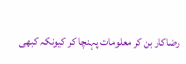رضاکار بن کر معلومات پہنچا کر کیونکہ کبھی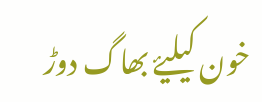خون کیلیۓ بھاگ دوڑ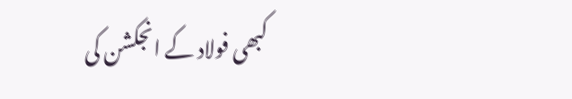کبھی فولاد کے انجکشن کی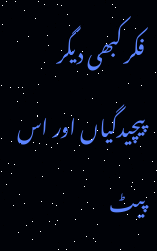فکر کبھی دیگر پیچیدگیاں اور اس پیٹ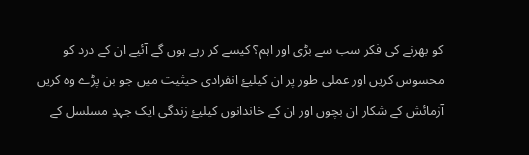کو بھرنے کی فکر سب سے بڑی اور اہم؟ کیسے کر رہے ہوں گے آئیے ان کے درد کو محسوس کریں اور عملی طور پر ان کیلیۓ انفرادی حیثیت میں جو بن پڑے وہ کریں آزمائش کے شکار ان بچوں اور ان کے خاندانوں کیلیۓ زندگی ایک جہدِ مسلسل کے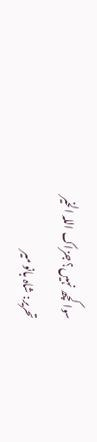سوا کچھ نہیں؟ جزاک اللہ الخیر
تحریر: شاہ بانو میر